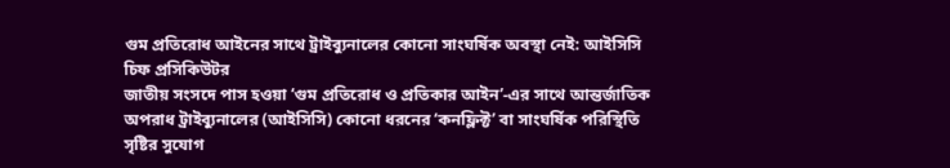গুম প্রতিরোধ আইনের সাথে ট্রাইব্যুনালের কোনো সাংঘর্ষিক অবস্থা নেই: আইসিসি চিফ প্রসিকিউটর
জাতীয় সংসদে পাস হওয়া ‘গুম প্রতিরোধ ও প্রতিকার আইন’-এর সাথে আন্তর্জাতিক অপরাধ ট্রাইব্যুনালের (আইসিসি) কোনো ধরনের ‘কনফ্লিক্ট’ বা সাংঘর্ষিক পরিস্থিতি সৃষ্টির সুযোগ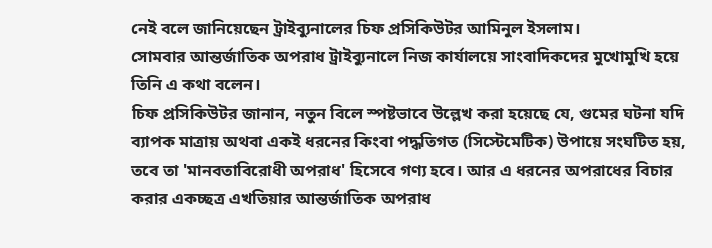নেই বলে জানিয়েছেন ট্রাইব্যুনালের চিফ প্রসিকিউটর আমিনুল ইসলাম।
সোমবার আন্তর্জাতিক অপরাধ ট্রাইব্যুনালে নিজ কার্যালয়ে সাংবাদিকদের মুখোমুখি হয়ে তিনি এ কথা বলেন।
চিফ প্রসিকিউটর জানান, নতুন বিলে স্পষ্টভাবে উল্লেখ করা হয়েছে যে, গুমের ঘটনা যদি ব্যাপক মাত্রায় অথবা একই ধরনের কিংবা পদ্ধতিগত (সিস্টেমেটিক) উপায়ে সংঘটিত হয়, তবে তা 'মানবতাবিরোধী অপরাধ' হিসেবে গণ্য হবে। আর এ ধরনের অপরাধের বিচার করার একচ্ছত্র এখতিয়ার আন্তর্জাতিক অপরাধ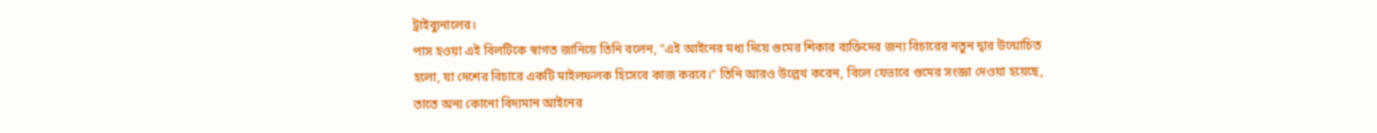ট্রাইব্যুনালের।
পাস হওয়া এই বিলটিকে স্বাগত জানিয়ে তিনি বলেন, "এই আইনের মধ্য দিয়ে গুমের শিকার ব্যক্তিদের জন্য বিচারের নতুন দ্বার উন্মোচিত হলো, যা দেশের বিচারে একটি মাইলফলক হিসেবে কাজ করবে।" তিনি আরও উল্লেখ করেন, বিলে যেভাবে গুমের সংজ্ঞা দেওয়া হয়েছে, তাতে অন্য কোনো বিদ্যমান আইনের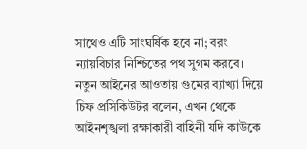সাথেও এটি সাংঘর্ষিক হবে না; বরং ন্যায়বিচার নিশ্চিতের পথ সুগম করবে।
নতুন আইনের আওতায় গুমের ব্যাখ্যা দিয়ে চিফ প্রসিকিউটর বলেন, এখন থেকে আইনশৃঙ্খলা রক্ষাকারী বাহিনী যদি কাউকে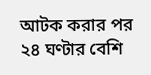আটক করার পর ২৪ ঘণ্টার বেশি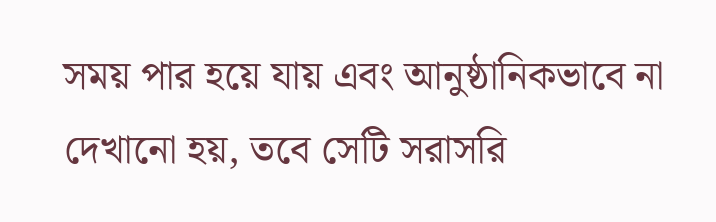সময় পার হয়ে যায় এবং আনুষ্ঠানিকভাবে না দেখানো হয়, তবে সেটি সরাসরি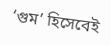‘গুম’ হিসেবেই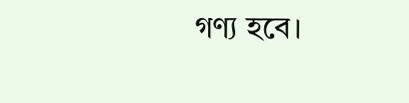গণ্য হবে।